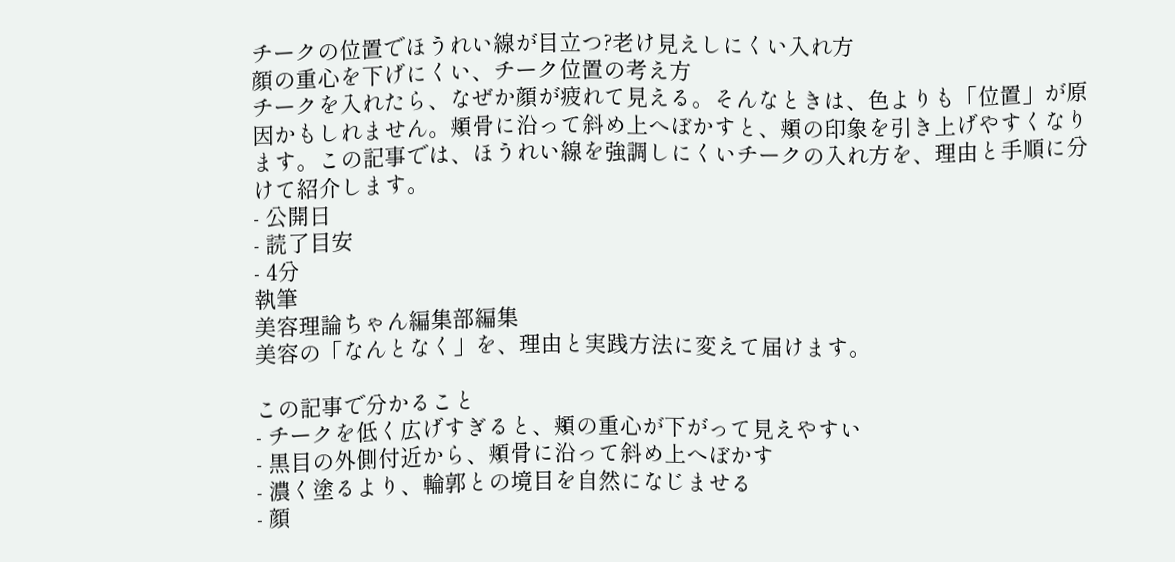チークの位置でほうれい線が目立つ?老け見えしにくい入れ方
顔の重心を下げにくい、チーク位置の考え方
チークを入れたら、なぜか顔が疲れて見える。そんなときは、色よりも「位置」が原因かもしれません。頬骨に沿って斜め上へぼかすと、頬の印象を引き上げやすくなります。この記事では、ほうれい線を強調しにくいチークの入れ方を、理由と手順に分けて紹介します。
- 公開日
- 読了目安
- 4分
執筆
美容理論ちゃん編集部編集
美容の「なんとなく」を、理由と実践方法に変えて届けます。

この記事で分かること
- チークを低く広げすぎると、頬の重心が下がって見えやすい
- 黒目の外側付近から、頬骨に沿って斜め上へぼかす
- 濃く塗るより、輪郭との境目を自然になじませる
- 顔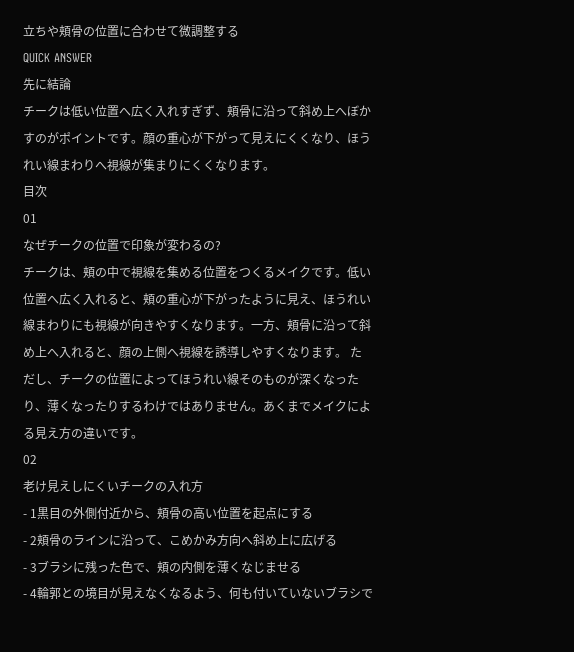立ちや頬骨の位置に合わせて微調整する
QUICK ANSWER
先に結論
チークは低い位置へ広く入れすぎず、頬骨に沿って斜め上へぼかすのがポイントです。顔の重心が下がって見えにくくなり、ほうれい線まわりへ視線が集まりにくくなります。
目次
01
なぜチークの位置で印象が変わるの?
チークは、頬の中で視線を集める位置をつくるメイクです。低い位置へ広く入れると、頬の重心が下がったように見え、ほうれい線まわりにも視線が向きやすくなります。一方、頬骨に沿って斜め上へ入れると、顔の上側へ視線を誘導しやすくなります。 ただし、チークの位置によってほうれい線そのものが深くなったり、薄くなったりするわけではありません。あくまでメイクによる見え方の違いです。
02
老け見えしにくいチークの入れ方
- 1黒目の外側付近から、頬骨の高い位置を起点にする
- 2頬骨のラインに沿って、こめかみ方向へ斜め上に広げる
- 3ブラシに残った色で、頬の内側を薄くなじませる
- 4輪郭との境目が見えなくなるよう、何も付いていないブラシで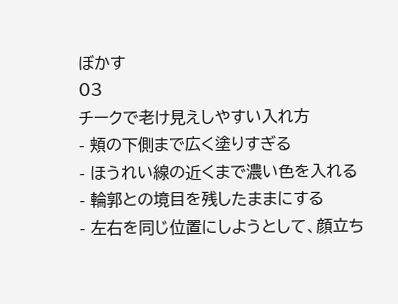ぼかす
03
チークで老け見えしやすい入れ方
- 頬の下側まで広く塗りすぎる
- ほうれい線の近くまで濃い色を入れる
- 輪郭との境目を残したままにする
- 左右を同じ位置にしようとして、顔立ち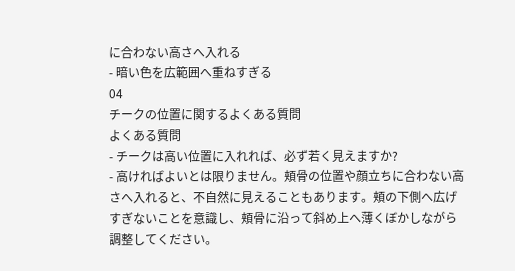に合わない高さへ入れる
- 暗い色を広範囲へ重ねすぎる
04
チークの位置に関するよくある質問
よくある質問
- チークは高い位置に入れれば、必ず若く見えますか?
- 高ければよいとは限りません。頬骨の位置や顔立ちに合わない高さへ入れると、不自然に見えることもあります。頬の下側へ広げすぎないことを意識し、頬骨に沿って斜め上へ薄くぼかしながら調整してください。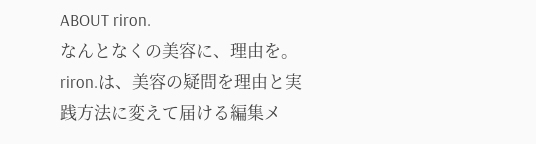ABOUT riron.
なんとなくの美容に、理由を。
riron.は、美容の疑問を理由と実践方法に変えて届ける編集メ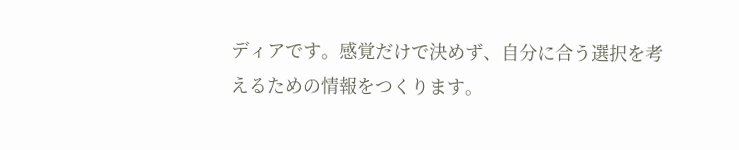ディアです。感覚だけで決めず、自分に合う選択を考えるための情報をつくります。